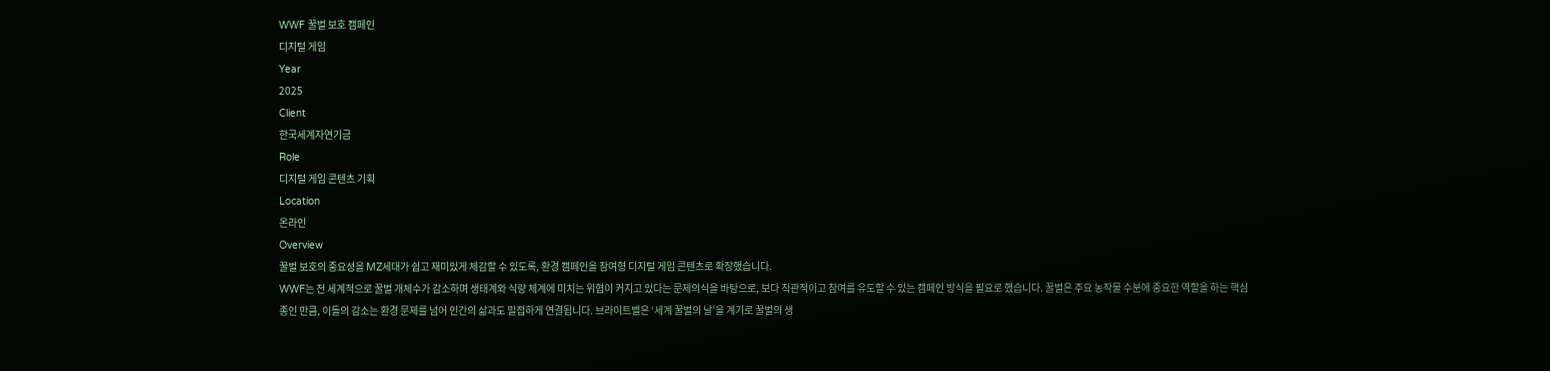WWF 꿀벌 보호 캠페인
디지털 게임
Year
2025
Client
한국세계자연기금
Role
디지털 게임 콘텐츠 기획
Location
온라인
Overview
꿀벌 보호의 중요성을 MZ세대가 쉽고 재미있게 체감할 수 있도록, 환경 캠페인을 참여형 디지털 게임 콘텐츠로 확장했습니다.
WWF는 전 세계적으로 꿀벌 개체수가 감소하며 생태계와 식량 체계에 미치는 위협이 커지고 있다는 문제의식을 바탕으로, 보다 직관적이고 참여를 유도할 수 있는 캠페인 방식을 필요로 했습니다. 꿀벌은 주요 농작물 수분에 중요한 역할을 하는 핵심 종인 만큼, 이들의 감소는 환경 문제를 넘어 인간의 삶과도 밀접하게 연결됩니다. 브라이트벨은 ‘세계 꿀벌의 날’을 계기로 꿀벌의 생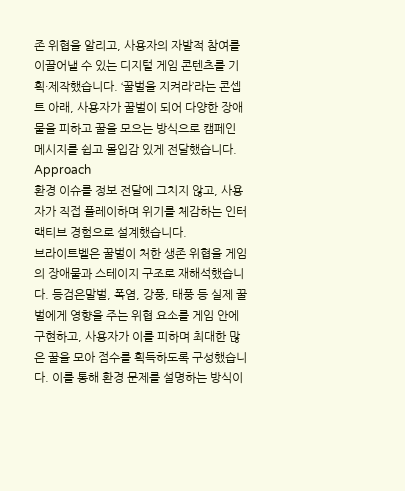존 위협을 알리고, 사용자의 자발적 참여를 이끌어낼 수 있는 디지털 게임 콘텐츠를 기획·제작했습니다. ‘꿀벌을 지켜라’라는 콘셉트 아래, 사용자가 꿀벌이 되어 다양한 장애물을 피하고 꿀을 모으는 방식으로 캠페인 메시지를 쉽고 몰입감 있게 전달했습니다.
Approach
환경 이슈를 정보 전달에 그치지 않고, 사용자가 직접 플레이하며 위기를 체감하는 인터랙티브 경험으로 설계했습니다.
브라이트벨은 꿀벌이 처한 생존 위협을 게임의 장애물과 스테이지 구조로 재해석했습니다. 등검은말벌, 폭염, 강풍, 태풍 등 실제 꿀벌에게 영향을 주는 위협 요소를 게임 안에 구현하고, 사용자가 이를 피하며 최대한 많은 꿀을 모아 점수를 획득하도록 구성했습니다. 이를 통해 환경 문제를 설명하는 방식이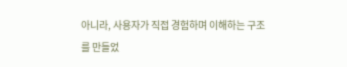아니라, 사용자가 직접 경험하며 이해하는 구조를 만들었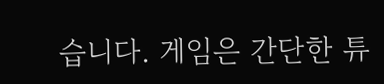습니다. 게임은 간단한 튜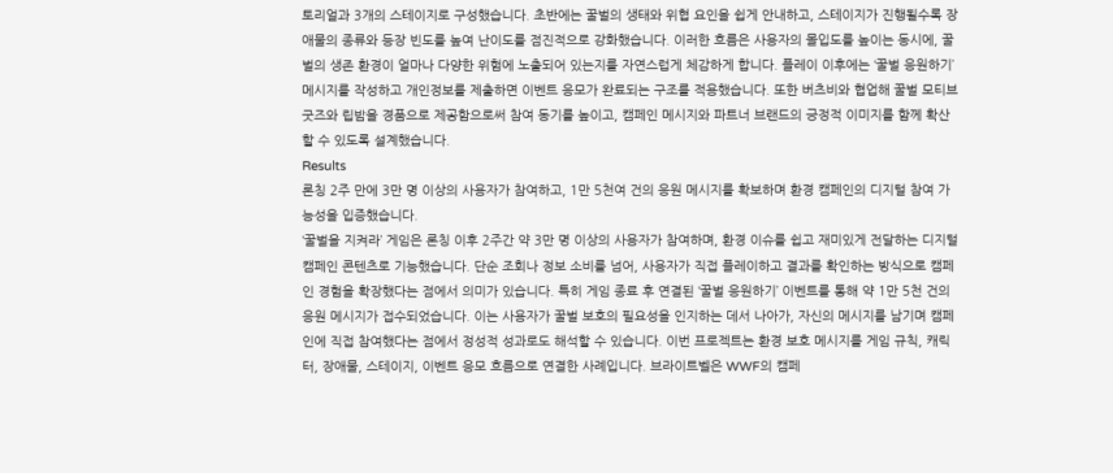토리얼과 3개의 스테이지로 구성했습니다. 초반에는 꿀벌의 생태와 위협 요인을 쉽게 안내하고, 스테이지가 진행될수록 장애물의 종류와 등장 빈도를 높여 난이도를 점진적으로 강화했습니다. 이러한 흐름은 사용자의 몰입도를 높이는 동시에, 꿀벌의 생존 환경이 얼마나 다양한 위험에 노출되어 있는지를 자연스럽게 체감하게 합니다. 플레이 이후에는 ‘꿀벌 응원하기’ 메시지를 작성하고 개인정보를 제출하면 이벤트 응모가 완료되는 구조를 적용했습니다. 또한 버츠비와 협업해 꿀벌 모티브 굿즈와 립밤을 경품으로 제공함으로써 참여 동기를 높이고, 캠페인 메시지와 파트너 브랜드의 긍정적 이미지를 함께 확산할 수 있도록 설계했습니다.
Results
론칭 2주 만에 3만 명 이상의 사용자가 참여하고, 1만 5천여 건의 응원 메시지를 확보하며 환경 캠페인의 디지털 참여 가능성을 입증했습니다.
‘꿀벌을 지켜라’ 게임은 론칭 이후 2주간 약 3만 명 이상의 사용자가 참여하며, 환경 이슈를 쉽고 재미있게 전달하는 디지털 캠페인 콘텐츠로 기능했습니다. 단순 조회나 정보 소비를 넘어, 사용자가 직접 플레이하고 결과를 확인하는 방식으로 캠페인 경험을 확장했다는 점에서 의미가 있습니다. 특히 게임 종료 후 연결된 ‘꿀벌 응원하기’ 이벤트를 통해 약 1만 5천 건의 응원 메시지가 접수되었습니다. 이는 사용자가 꿀벌 보호의 필요성을 인지하는 데서 나아가, 자신의 메시지를 남기며 캠페인에 직접 참여했다는 점에서 정성적 성과로도 해석할 수 있습니다. 이번 프로젝트는 환경 보호 메시지를 게임 규칙, 캐릭터, 장애물, 스테이지, 이벤트 응모 흐름으로 연결한 사례입니다. 브라이트벨은 WWF의 캠페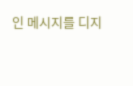인 메시지를 디지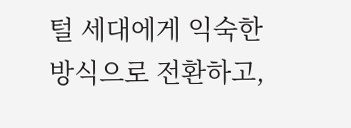털 세대에게 익숙한 방식으로 전환하고,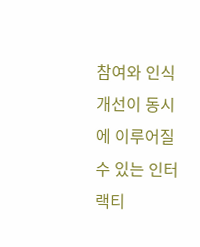참여와 인식 개선이 동시에 이루어질 수 있는 인터랙티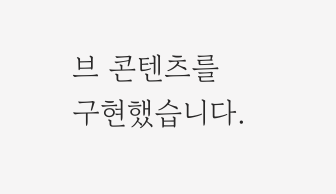브 콘텐츠를 구현했습니다.